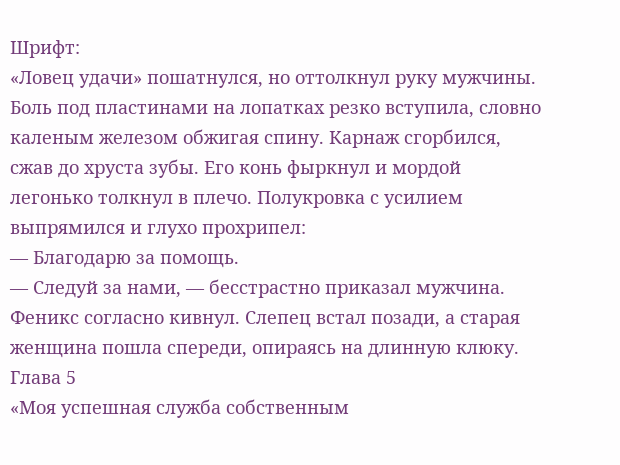Шрифт:
«Ловец удачи» пошатнулся, но оттолкнул руку мужчины. Боль под пластинами на лопатках резко вступила, словно каленым железом обжигая спину. Карнаж сгорбился, сжав до хруста зубы. Его конь фыркнул и мордой легонько толкнул в плечо. Полукровка с усилием выпрямился и глухо прохрипел:
— Благодарю за помощь.
— Следуй за нами, — бесстрастно приказал мужчина.
Феникс согласно кивнул. Слепец встал позади, а старая женщина пошла спереди, опираясь на длинную клюку.
Глава 5
«Моя успешная служба собственным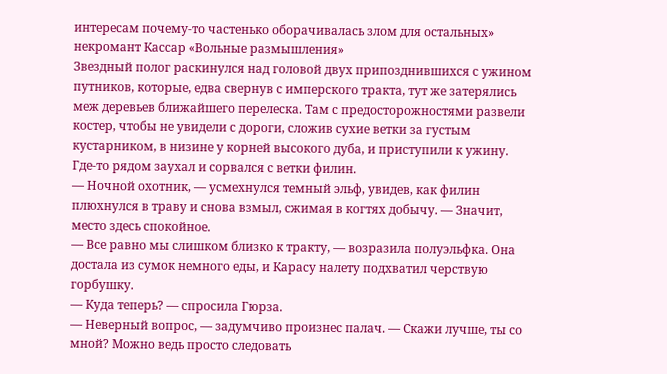интересам почему-то частенько оборачивалась злом для остальных»
некромант Кассар «Вольные размышления»
Звездный полог раскинулся над головой двух припозднившихся с ужином путников, которые, едва свернув с имперского тракта, тут же затерялись меж деревьев ближайшего перелеска. Там с предосторожностями развели костер, чтобы не увидели с дороги, сложив сухие ветки за густым кустарником, в низине у корней высокого дуба, и приступили к ужину.
Где-то рядом заухал и сорвался с ветки филин.
— Ночной охотник, — усмехнулся темный эльф, увидев, как филин плюхнулся в траву и снова взмыл, сжимая в когтях добычу. — Значит, место здесь спокойное.
— Все равно мы слишком близко к тракту, — возразила полуэльфка. Она достала из сумок немного еды, и Карасу налету подхватил черствую горбушку.
— Куда теперь? — спросила Гюрза.
— Неверный вопрос, — задумчиво произнес палач. — Скажи лучше, ты со мной? Можно ведь просто следовать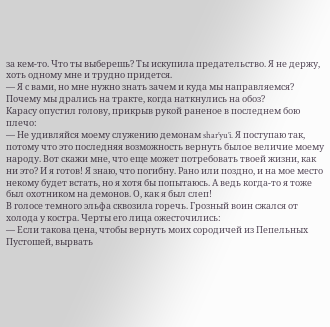за кем-то. Что ты выберешь? Ты искупила предательство. Я не держу, хоть одному мне и трудно придется.
— Я с вами, но мне нужно знать зачем и куда мы направляемся? Почему мы дрались на тракте, когда наткнулись на обоз?
Карасу опустил голову, прикрыв рукой раненое в последнем бою плечо:
— Не удивляйся моему служению демонам shar’yu’i. Я поступаю так, потому что это последняя возможность вернуть былое величие моему народу. Вот скажи мне, что еще может потребовать твоей жизни, как ни это? И я готов! Я знаю, что погибну. Рано или поздно, и на мое место некому будет встать, но я хотя бы попытаюсь. А ведь когда-то я тоже был охотником на демонов. О, как я был слеп!
В голосе темного эльфа сквозила горечь. Грозный воин сжался от холода у костра. Черты его лица ожесточились:
— Если такова цена, чтобы вернуть моих сородичей из Пепельных Пустошей, вырвать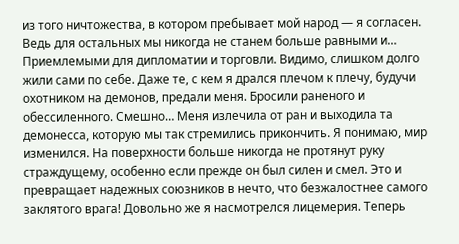из того ничтожества, в котором пребывает мой народ — я согласен. Ведь для остальных мы никогда не станем больше равными и… Приемлемыми для дипломатии и торговли. Видимо, слишком долго жили сами по себе. Даже те, с кем я дрался плечом к плечу, будучи охотником на демонов, предали меня. Бросили раненого и обессиленного. Смешно… Меня излечила от ран и выходила та демонесса, которую мы так стремились прикончить. Я понимаю, мир изменился. На поверхности больше никогда не протянут руку страждущему, особенно если прежде он был силен и смел. Это и превращает надежных союзников в нечто, что безжалостнее самого заклятого врага! Довольно же я насмотрелся лицемерия. Теперь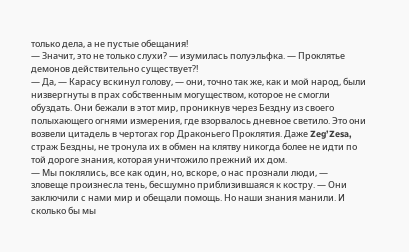только дела, а не пустые обещания!
— Значит, это не только слухи? — изумилась полуэльфка. — Проклятье демонов действительно существует?!
— Да, — Карасу вскинул голову, — они, точно так же, как и мой народ, были низвергнуты в прах собственным могуществом, которое не смогли обуздать. Они бежали в этот мир, проникнув через Бездну из своего полыхающего огнями измерения, где взорвалось дневное светило. Это они возвели цитадель в чертогах гор Драконьего Проклятия. Даже Zeg’Zesa, страж Бездны, не тронула их в обмен на клятву никогда более не идти по той дороге знания, которая уничтожило прежний их дом.
— Мы поклялись, все как один, но, вскоре, о нас прознали люди, — зловеще произнесла тень, бесшумно приблизившаяся к костру. — Они заключили с нами мир и обещали помощь. Но наши знания манили. И сколько бы мы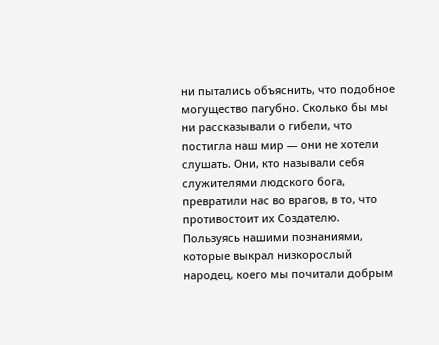ни пытались объяснить, что подобное могущество пагубно. Сколько бы мы ни рассказывали о гибели, что постигла наш мир — они не хотели слушать. Они, кто называли себя служителями людского бога, превратили нас во врагов, в то, что противостоит их Создателю. Пользуясь нашими познаниями, которые выкрал низкорослый народец, коего мы почитали добрым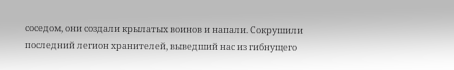соседом, они создали крылатых воинов и напали. Сокрушили последний легион хранителей, выведший нас из гибнущего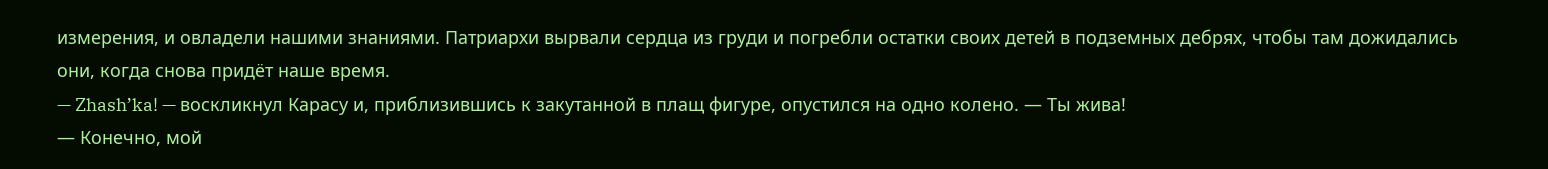измерения, и овладели нашими знаниями. Патриархи вырвали сердца из груди и погребли остатки своих детей в подземных дебрях, чтобы там дожидались они, когда снова придёт наше время.
— Zhash’ka! — воскликнул Карасу и, приблизившись к закутанной в плащ фигуре, опустился на одно колено. — Ты жива!
— Конечно, мой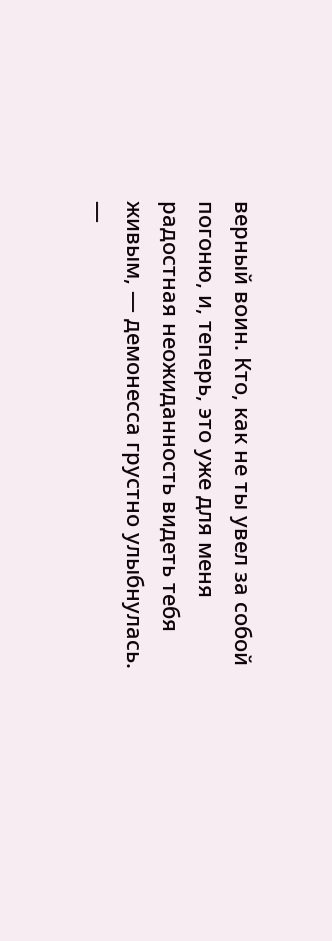верный воин. Кто, как не ты увел за собой погоню, и, теперь, это уже для меня радостная неожиданность видеть тебя живым, — демонесса грустно улыбнулась. —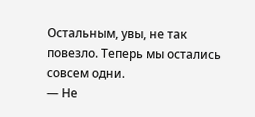Остальным, увы, не так повезло. Теперь мы остались совсем одни.
— Не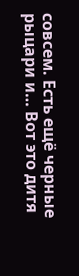совсем. Есть ещё черные рыцари и… Вот это дитя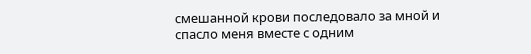смешанной крови последовало за мной и спасло меня вместе с одним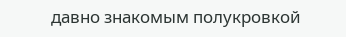давно знакомым полукровкой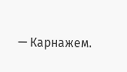— Карнажем.